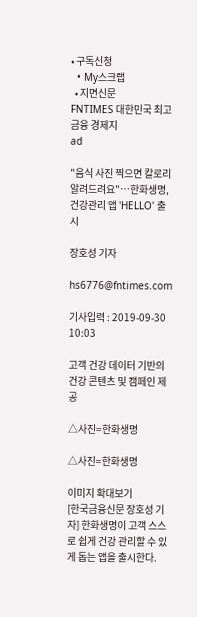• 구독신청
  • My스크랩
  • 지면신문
FNTIMES 대한민국 최고 금융 경제지
ad

"음식 사진 찍으면 칼로리 알려드려요"…한화생명, 건강관리 앱 'HELLO' 출시

장호성 기자

hs6776@fntimes.com

기사입력 : 2019-09-30 10:03

고객 건강 데이터 기반의 건강 콘텐츠 및 캠페인 제공

△사진=한화생명

△사진=한화생명

이미지 확대보기
[한국금융신문 장호성 기자] 한화생명이 고객 스스로 쉽게 건강 관리할 수 있게 돕는 앱을 출시한다.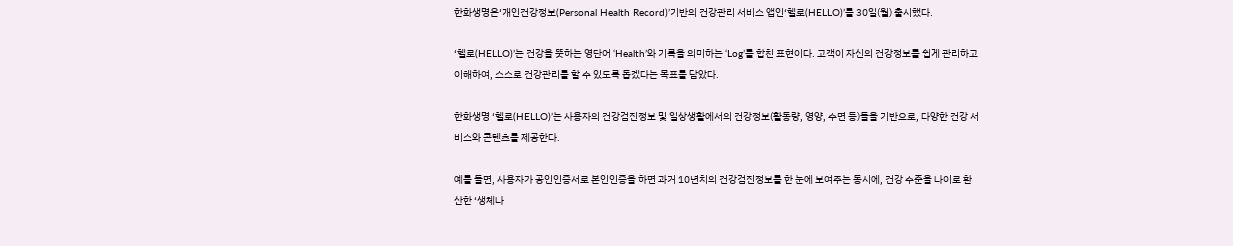한화생명은‘개인건강정보(Personal Health Record)’기반의 건강관리 서비스 앱인‘헬로(HELLO)’를 30일(월) 출시했다.

‘헬로(HELLO)’는 건강을 뜻하는 영단어 ‘Health’와 기록을 의미하는 ‘Log’를 합친 표현이다. 고객이 자신의 건강정보를 쉽게 관리하고 이해하여, 스스로 건강관리를 할 수 있도록 돕겠다는 목표를 담았다.

한화생명 ‘헬로(HELLO)’는 사용자의 건강검진정보 및 일상생활에서의 건강정보(활동량, 영양, 수면 등)들을 기반으로, 다양한 건강 서비스와 콘텐츠를 제공한다.

예를 들면, 사용자가 공인인증서로 본인인증을 하면 과거 10년치의 건강검진정보를 한 눈에 보여주는 동시에, 건강 수준을 나이로 환산한 ‘생체나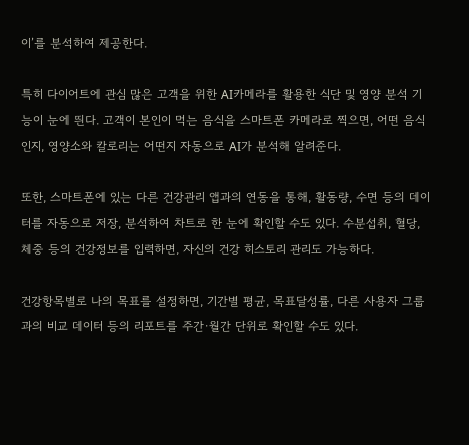이’를 분석하여 제공한다.

특히 다이어트에 관심 많은 고객을 위한 AI카메라를 활용한 식단 및 영양 분석 기능이 눈에 띈다. 고객이 본인이 먹는 음식을 스마트폰 카메라로 찍으면, 어떤 음식인지, 영양소와 칼로리는 어떤지 자동으로 AI가 분석해 알려준다.

또한, 스마트폰에 있는 다른 건강관리 앱과의 연동을 통해, 활동량, 수면 등의 데이터를 자동으로 저장, 분석하여 차트로 한 눈에 확인할 수도 있다. 수분섭취, 혈당, 체중 등의 건강정보를 입력하면, 자신의 건강 히스토리 관리도 가능하다.

건강항목별로 나의 목표를 설정하면, 기간별 평균, 목표달성률, 다른 사용자 그룹과의 비교 데이터 등의 리포트를 주간·월간 단위로 확인할 수도 있다.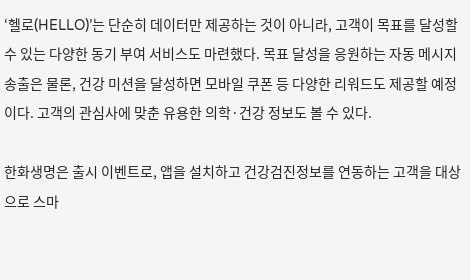‘헬로(HELLO)’는 단순히 데이터만 제공하는 것이 아니라, 고객이 목표를 달성할 수 있는 다양한 동기 부여 서비스도 마련했다. 목표 달성을 응원하는 자동 메시지 송출은 물론, 건강 미션을 달성하면 모바일 쿠폰 등 다양한 리워드도 제공할 예정이다. 고객의 관심사에 맞춘 유용한 의학·건강 정보도 볼 수 있다.

한화생명은 출시 이벤트로, 앱을 설치하고 건강검진정보를 연동하는 고객을 대상으로 스마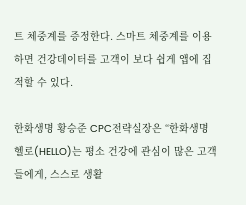트 체중계를 증정한다. 스마트 체중계를 이용하면 건강데이터를 고객이 보다 쉽게 앱에 집적할 수 있다.

한화생명 황승준 CPC전략실장은 “한화생명 헬로(HELLO)는 평소 건강에 관심이 많은 고객들에게, 스스로 생활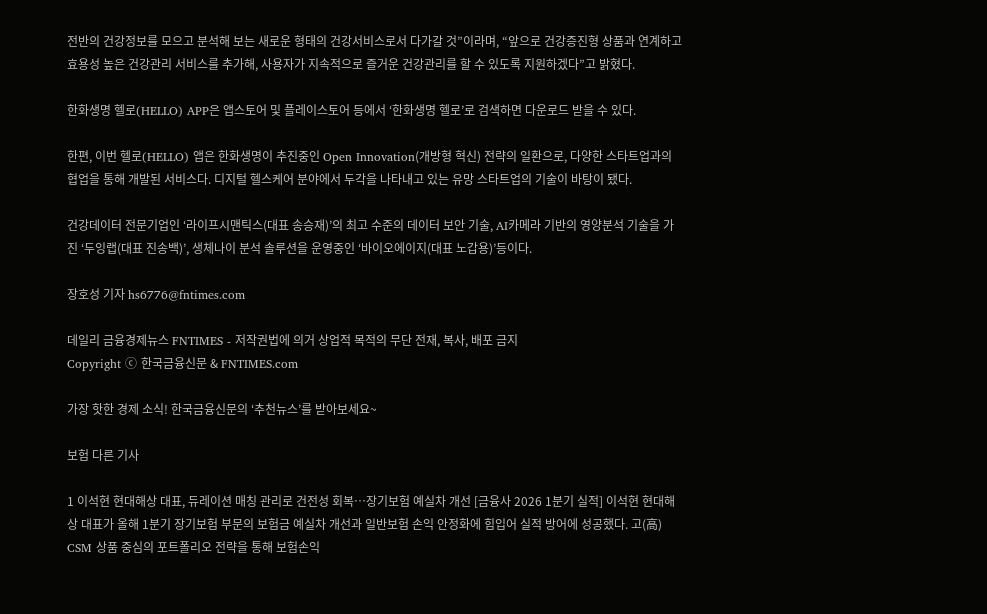전반의 건강정보를 모으고 분석해 보는 새로운 형태의 건강서비스로서 다가갈 것”이라며, “앞으로 건강증진형 상품과 연계하고 효용성 높은 건강관리 서비스를 추가해, 사용자가 지속적으로 즐거운 건강관리를 할 수 있도록 지원하겠다”고 밝혔다.

한화생명 헬로(HELLO) APP은 앱스토어 및 플레이스토어 등에서 ‘한화생명 헬로’로 검색하면 다운로드 받을 수 있다.

한편, 이번 헬로(HELLO) 앱은 한화생명이 추진중인 Open Innovation(개방형 혁신) 전략의 일환으로, 다양한 스타트업과의 협업을 통해 개발된 서비스다. 디지털 헬스케어 분야에서 두각을 나타내고 있는 유망 스타트업의 기술이 바탕이 됐다.

건강데이터 전문기업인 ‘라이프시맨틱스(대표 송승재)’의 최고 수준의 데이터 보안 기술, AI카메라 기반의 영양분석 기술을 가진 ‘두잉랩(대표 진송백)’, 생체나이 분석 솔루션을 운영중인 ‘바이오에이지(대표 노갑용)’등이다.

장호성 기자 hs6776@fntimes.com

데일리 금융경제뉴스 FNTIMES - 저작권법에 의거 상업적 목적의 무단 전재, 복사, 배포 금지
Copyright ⓒ 한국금융신문 & FNTIMES.com

가장 핫한 경제 소식! 한국금융신문의 ‘추천뉴스’를 받아보세요~

보험 다른 기사

1 이석현 현대해상 대표, 듀레이션 매칭 관리로 건전성 회복…장기보험 예실차 개선 [금융사 2026 1분기 실적] 이석현 현대해상 대표가 올해 1분기 장기보험 부문의 보험금 예실차 개선과 일반보험 손익 안정화에 힘입어 실적 방어에 성공했다. 고(高) CSM 상품 중심의 포트폴리오 전략을 통해 보험손익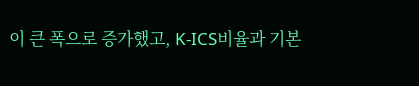이 큰 폭으로 증가했고, K-ICS비율과 기본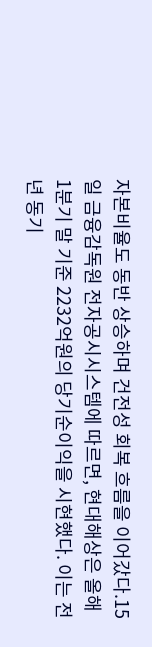자본비율도 동반 상승하며 건전성 회복 흐름을 이어갔다.15일 금융감독원 전자공시시스템에 따르면, 현대해상은 올해 1분기 말 기준 2232억원의 당기순이익을 시현했다. 이는 전년 동기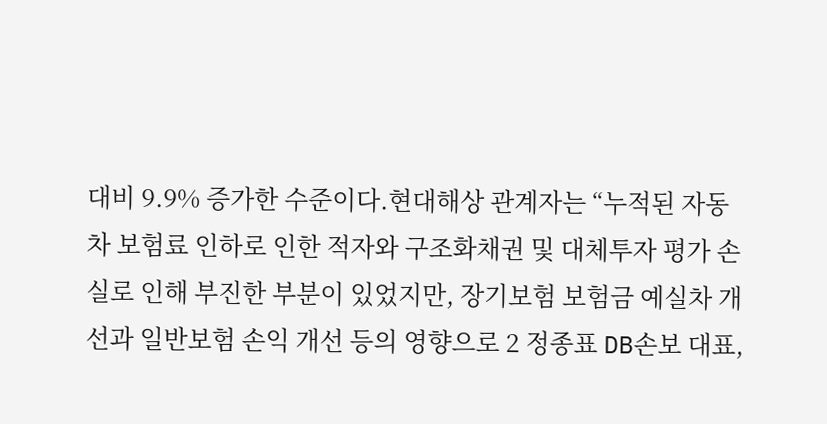대비 9.9% 증가한 수준이다.현대해상 관계자는 “누적된 자동차 보험료 인하로 인한 적자와 구조화채권 및 대체투자 평가 손실로 인해 부진한 부분이 있었지만, 장기보험 보험금 예실차 개선과 일반보험 손익 개선 등의 영향으로 2 정종표 DB손보 대표,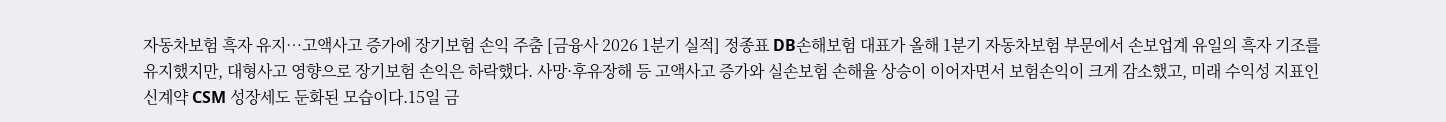자동차보험 흑자 유지…고액사고 증가에 장기보험 손익 주춤 [금융사 2026 1분기 실적] 정종표 DB손해보험 대표가 올해 1분기 자동차보험 부문에서 손보업계 유일의 흑자 기조를 유지했지만, 대형사고 영향으로 장기보험 손익은 하락했다. 사망·후유장해 등 고액사고 증가와 실손보험 손해율 상승이 이어자면서 보험손익이 크게 감소했고, 미래 수익성 지표인 신계약 CSM 성장세도 둔화된 모습이다.15일 금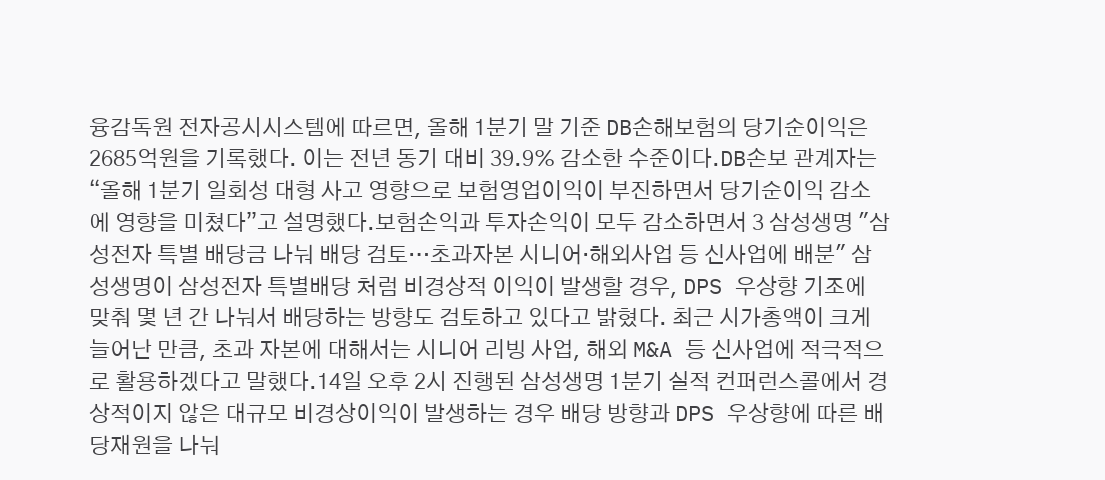융감독원 전자공시시스템에 따르면, 올해 1분기 말 기준 DB손해보험의 당기순이익은 2685억원을 기록했다. 이는 전년 동기 대비 39.9% 감소한 수준이다.DB손보 관계자는 “올해 1분기 일회성 대형 사고 영향으로 보험영업이익이 부진하면서 당기순이익 감소에 영향을 미쳤다”고 설명했다.보험손익과 투자손익이 모두 감소하면서 3 삼성생명 "삼성전자 특별 배당금 나눠 배당 검토…초과자본 시니어·해외사업 등 신사업에 배분" 삼성생명이 삼성전자 특별배당 처럼 비경상적 이익이 발생할 경우, DPS 우상향 기조에 맞춰 몇 년 간 나눠서 배당하는 방향도 검토하고 있다고 밝혔다. 최근 시가총액이 크게 늘어난 만큼, 초과 자본에 대해서는 시니어 리빙 사업, 해외 M&A 등 신사업에 적극적으로 활용하겠다고 말했다.14일 오후 2시 진행된 삼성생명 1분기 실적 컨퍼런스콜에서 경상적이지 않은 대규모 비경상이익이 발생하는 경우 배당 방향과 DPS 우상향에 따른 배당재원을 나눠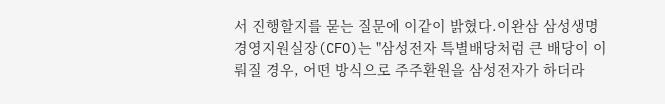서 진행할지를 묻는 질문에 이같이 밝혔다.이완삼 삼성생명 경영지원실장(CFO)는 "삼성전자 특별배당처럼 큰 배당이 이뤄질 경우, 어떤 방식으로 주주환원을 삼성전자가 하더라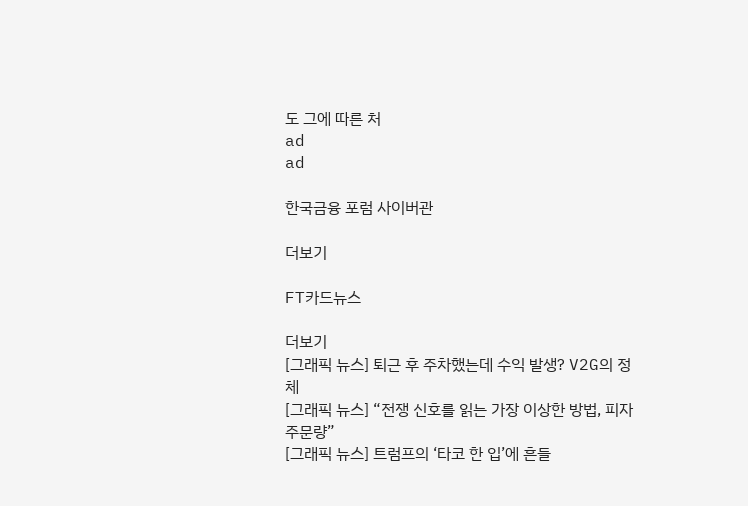도 그에 따른 처
ad
ad

한국금융 포럼 사이버관

더보기

FT카드뉴스

더보기
[그래픽 뉴스] 퇴근 후 주차했는데 수익 발생? V2G의 정체
[그래픽 뉴스] “전쟁 신호를 읽는 가장 이상한 방법, 피자 주문량”
[그래픽 뉴스] 트럼프의 ‘타코 한 입’에 흔들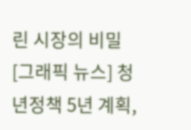린 시장의 비밀
[그래픽 뉴스] 청년정책 5년 계획,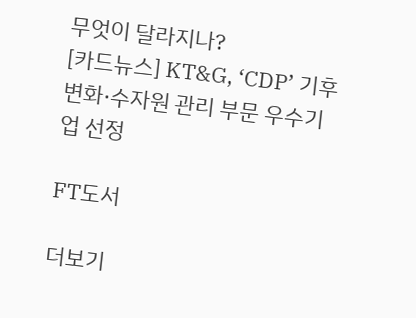무엇이 달라지나?
[카드뉴스] KT&G, ‘CDP’ 기후변화·수자원 관리 부문 우수기업 선정

FT도서

더보기